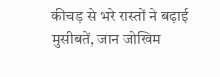कीचड़ से भरे रास्तों ने बढ़ाई मुसीबतें, जान जोखिम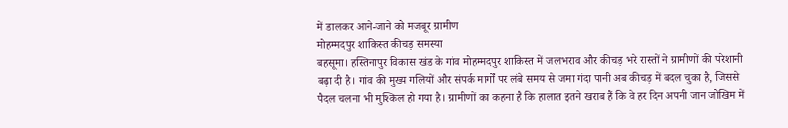में डालकर आने-जाने को मजबूर ग्रामीण
मोहम्मदपुर शाकिस्त कीचड़ समस्या
बहसूमा। हस्तिनापुर विकास खंड के गांव मोहम्मदपुर शाकिस्त में जलभराव और कीचड़ भरे रास्तों ने ग्रामीणों की परेशानी बढ़ा दी है। गांव की मुख्य गलियों और संपर्क मार्गों पर लंबे समय से जमा गंदा पानी अब कीचड़ में बदल चुका है, जिससे पैदल चलना भी मुश्किल हो गया है। ग्रामीणों का कहना है कि हालात इतने खराब हैं कि वे हर दिन अपनी जान जोखिम में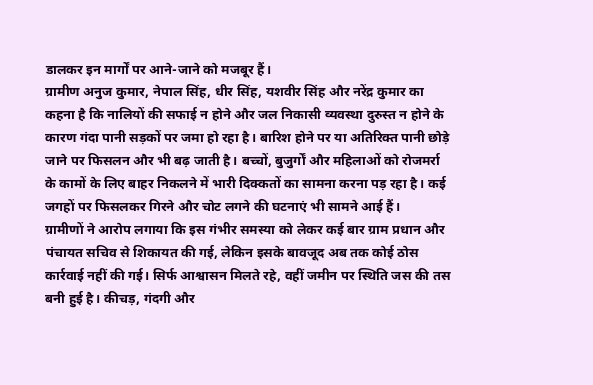डालकर इन मार्गों पर आने-जाने को मजबूर हैं।
ग्रामीण अनुज कुमार, नेपाल सिंह, धीर सिंह, यशवीर सिंह और नरेंद्र कुमार का कहना है कि नालियों की सफाई न होने और जल निकासी व्यवस्था दुरुस्त न होने के कारण गंदा पानी सड़कों पर जमा हो रहा है। बारिश होने पर या अतिरिक्त पानी छोड़े जाने पर फिसलन और भी बढ़ जाती है। बच्चों, बुजुर्गों और महिलाओं को रोजमर्रा के कामों के लिए बाहर निकलने में भारी दिक्कतों का सामना करना पड़ रहा है। कई जगहों पर फिसलकर गिरने और चोट लगने की घटनाएं भी सामने आई हैं।
ग्रामीणों ने आरोप लगाया कि इस गंभीर समस्या को लेकर कई बार ग्राम प्रधान और पंचायत सचिव से शिकायत की गई, लेकिन इसके बावजूद अब तक कोई ठोस कार्रवाई नहीं की गई। सिर्फ आश्वासन मिलते रहे, वहीं जमीन पर स्थिति जस की तस बनी हुई है। कीचड़, गंदगी और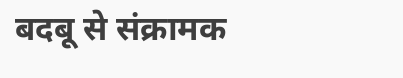बदबू से संक्रामक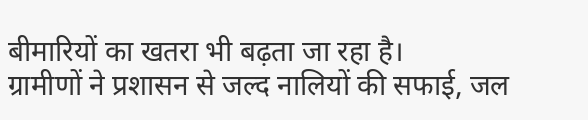बीमारियों का खतरा भी बढ़ता जा रहा है।
ग्रामीणों ने प्रशासन से जल्द नालियों की सफाई, जल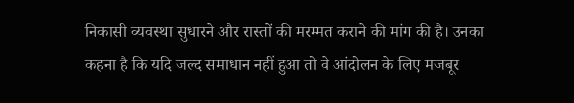निकासी व्यवस्था सुधारने और रास्तों की मरम्मत कराने की मांग की है। उनका कहना है कि यदि जल्द समाधान नहीं हुआ तो वे आंदोलन के लिए मजबूर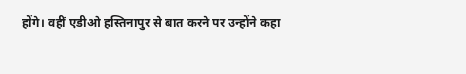होंगे। वहीं एडीओ हस्तिनापुर से बात करने पर उन्होंने कहा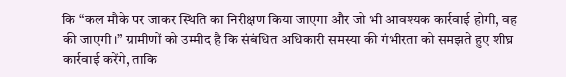कि “कल मौके पर जाकर स्थिति का निरीक्षण किया जाएगा और जो भी आवश्यक कार्रवाई होगी, वह की जाएगी।” ग्रामीणों को उम्मीद है कि संबंधित अधिकारी समस्या की गंभीरता को समझते हुए शीघ्र कार्रवाई करेंगे, ताकि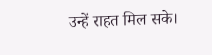उन्हें राहत मिल सके।